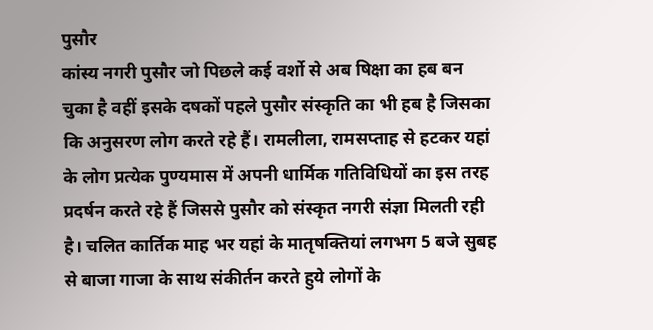पुसौर
कांस्य नगरी पुसौर जो पिछले कई वर्शो से अब षिक्षा का हब बन चुका है वहीं इसके दषकों पहले पुसौर संस्कृति का भी हब है जिसका कि अनुसरण लोग करते रहे हैं। रामलीला, रामसप्ताह से हटकर यहां के लोग प्रत्येक पुण्यमास में अपनी धार्मिक गतिविधियों का इस तरह प्रदर्षन करते रहे हैं जिससे पुसौर को संस्कृत नगरी संज्ञा मिलती रही है। चलित कार्तिक माह भर यहां के मातृषक्तियां लगभग 5 बजे सुबह से बाजा गाजा के साथ संकीर्तन करते हुये लोगों के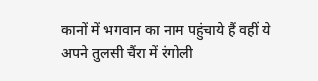कानों में भगवान का नाम पहुंचाये हैं वहीं ये अपने तुलसी चैंरा में रंगोली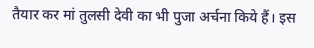तैयार कर मां तुलसी देवी का भी पुजा अर्चना किये हैं। इस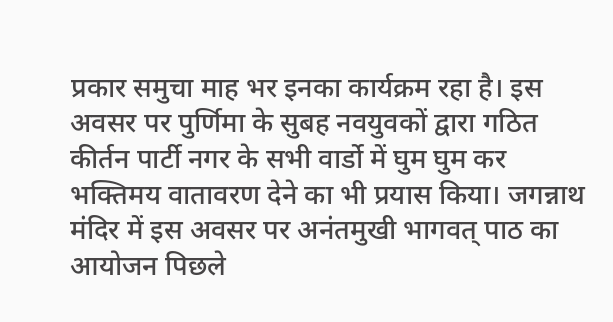प्रकार समुचा माह भर इनका कार्यक्रम रहा है। इस अवसर पर पुर्णिमा के सुबह नवयुवकों द्वारा गठित कीर्तन पार्टी नगर के सभी वार्डो में घुम घुम कर भक्तिमय वातावरण देने का भी प्रयास किया। जगन्नाथ मंदिर में इस अवसर पर अनंतमुखी भागवत् पाठ का आयोजन पिछले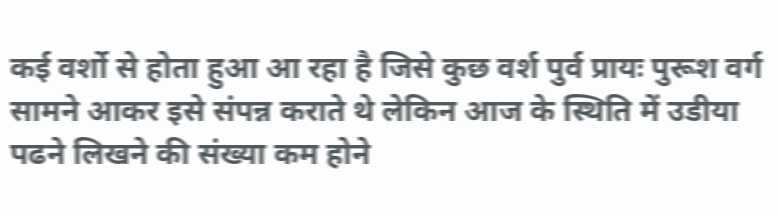कई वर्शो से होता हुआ आ रहा है जिसे कुछ वर्श पुर्व प्रायः पुरूश वर्ग सामने आकर इसे संपन्न कराते थे लेकिन आज के स्थिति में उडीया पढने लिखने की संख्या कम होने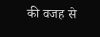की वजह से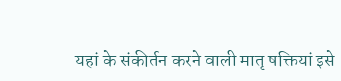यहां के संकीर्तन करने वाली मातृ षक्तियां इसे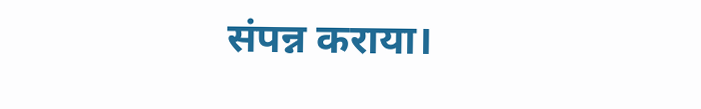संपन्न कराया।